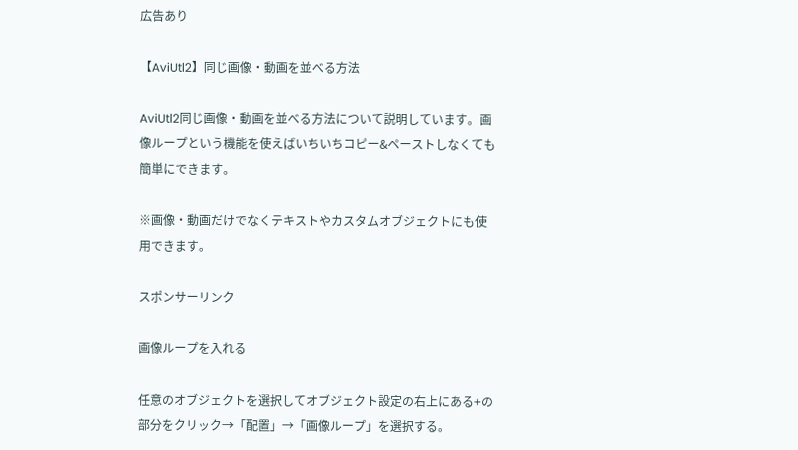広告あり

【AviUtl2】同じ画像・動画を並べる方法

AviUtl2同じ画像・動画を並べる方法について説明しています。画像ループという機能を使えばいちいちコピー&ペーストしなくても簡単にできます。

※画像・動画だけでなくテキストやカスタムオブジェクトにも使用できます。

スポンサーリンク

画像ループを入れる

任意のオブジェクトを選択してオブジェクト設定の右上にある+の部分をクリック→「配置」→「画像ループ」を選択する。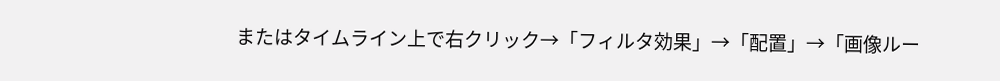またはタイムライン上で右クリック→「フィルタ効果」→「配置」→「画像ルー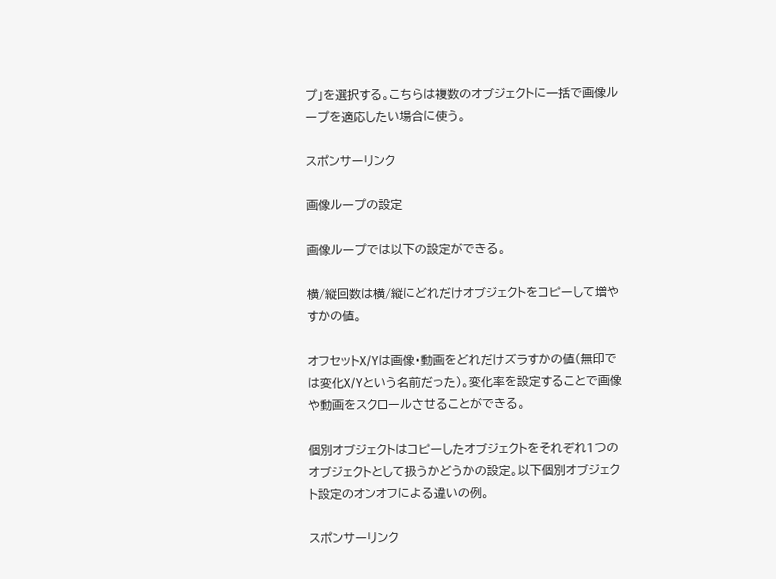プ」を選択する。こちらは複数のオブジェクトに一括で画像ループを適応したい場合に使う。

スポンサーリンク

画像ループの設定

画像ループでは以下の設定ができる。

横/縦回数は横/縦にどれだけオブジェクトをコピーして増やすかの値。

オフセットX/Yは画像・動画をどれだけズラすかの値(無印では変化X/Yという名前だった)。変化率を設定することで画像や動画をスクロールさせることができる。

個別オブジェクトはコピーしたオブジェクトをそれぞれ1つのオブジェクトとして扱うかどうかの設定。以下個別オブジェクト設定のオンオフによる違いの例。

スポンサーリンク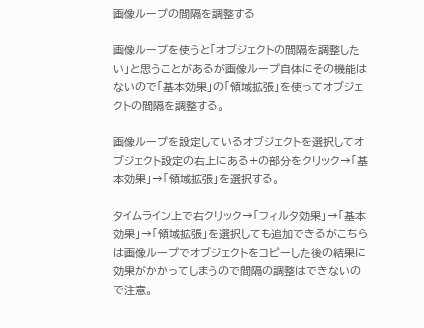画像ループの間隔を調整する

画像ループを使うと「オブジェクトの間隔を調整したい」と思うことがあるが画像ループ自体にその機能はないので「基本効果」の「領域拡張」を使ってオブジェクトの間隔を調整する。

画像ループを設定しているオブジェクトを選択してオブジェクト設定の右上にある+の部分をクリック→「基本効果」→「領域拡張」を選択する。

タイムライン上で右クリック→「フィルタ効果」→「基本効果」→「領域拡張」を選択しても追加できるがこちらは画像ループでオブジェクトをコピーした後の結果に効果がかかってしまうので間隔の調整はできないので注意。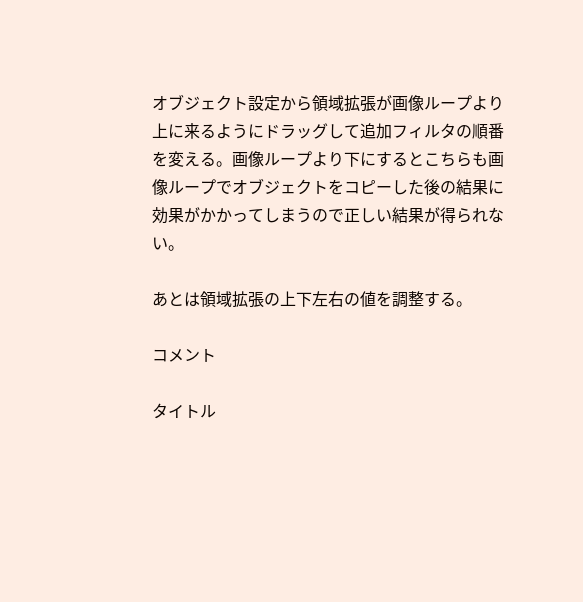オブジェクト設定から領域拡張が画像ループより上に来るようにドラッグして追加フィルタの順番を変える。画像ループより下にするとこちらも画像ループでオブジェクトをコピーした後の結果に効果がかかってしまうので正しい結果が得られない。

あとは領域拡張の上下左右の値を調整する。

コメント

タイトル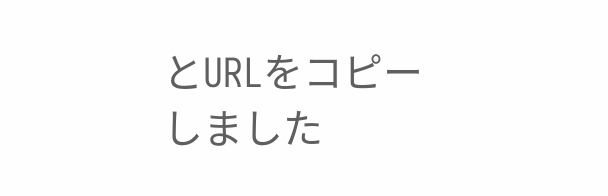とURLをコピーしました